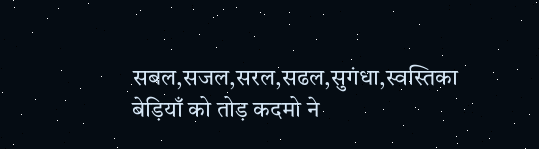सबल,सजल,सरल,सढल,सुगंधा,स्वस्तिका बेड़ियाँ को तोड़ कदमो ने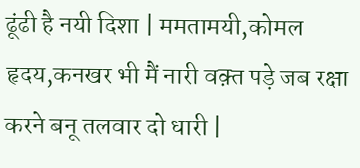ढूंढी है नयी दिशा | ममतामयी,कोमल हृदय,कनखर भी मैं नारी वक़्त पड़े जब रक्षा करने बनू तलवार दो धारी |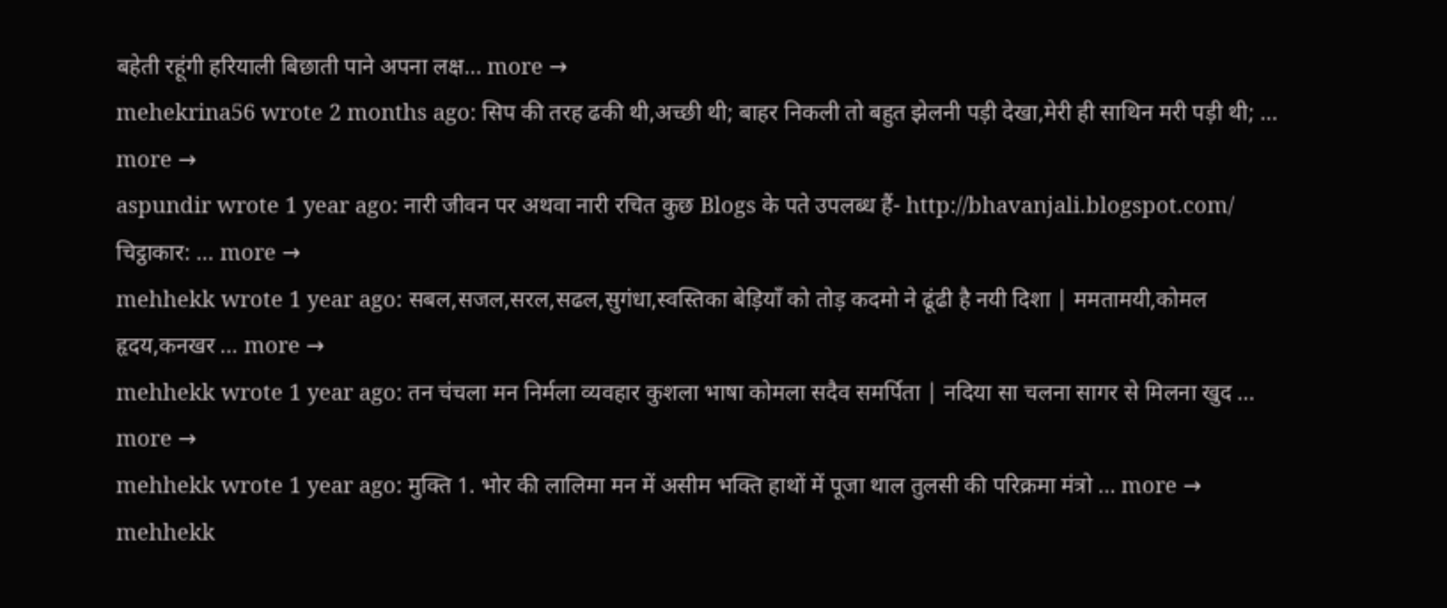बहेती रहूंगी हरियाली बिछाती पाने अपना लक्ष… more →
mehekrina56 wrote 2 months ago: सिप की तरह ढकी थी,अच्छी थी; बाहर निकली तो बहुत झेलनी पड़ी देखा,मेरी ही साथिन मरी पड़ी थी; … more →
aspundir wrote 1 year ago: नारी जीवन पर अथवा नारी रचित कुछ Blogs के पते उपलब्ध हैं- http://bhavanjali.blogspot.com/ चिट्ठाकार: … more →
mehhekk wrote 1 year ago: सबल,सजल,सरल,सढल,सुगंधा,स्वस्तिका बेड़ियाँ को तोड़ कदमो ने ढूंढी है नयी दिशा | ममतामयी,कोमल हृदय,कनखर … more →
mehhekk wrote 1 year ago: तन चंचला मन निर्मला व्यवहार कुशला भाषा कोमला सदैव समर्पिता | नदिया सा चलना सागर से मिलना खुद … more →
mehhekk wrote 1 year ago: मुक्ति 1. भोर की लालिमा मन में असीम भक्ति हाथों में पूजा थाल तुलसी की परिक्रमा मंत्रो … more →
mehhekk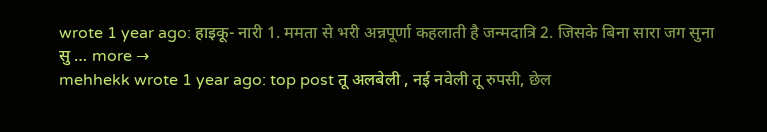wrote 1 year ago: हाइकू- नारी 1. ममता से भरी अन्नपूर्णा कहलाती है जन्मदात्रि 2. जिसके बिना सारा जग सुना सु … more →
mehhekk wrote 1 year ago: top post तू अलबेली , नई नवेली तू रुपसी, छेल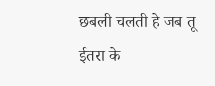छबली चलती हे जब तू ईतरा के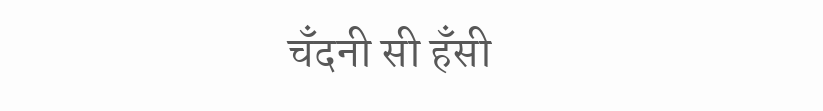चँदनी सी हँसी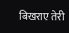बिखराए तेरी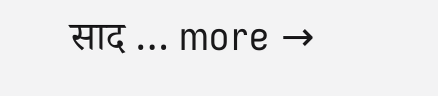साद … more →